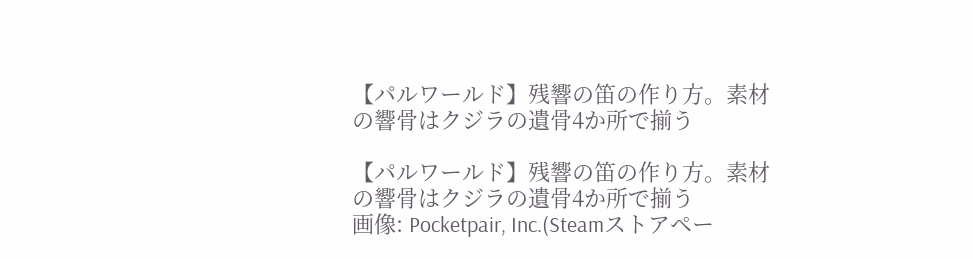【パルワールド】残響の笛の作り方。素材の響骨はクジラの遺骨4か所で揃う

【パルワールド】残響の笛の作り方。素材の響骨はクジラの遺骨4か所で揃う
画像: Pocketpair, Inc.(Steamストアペー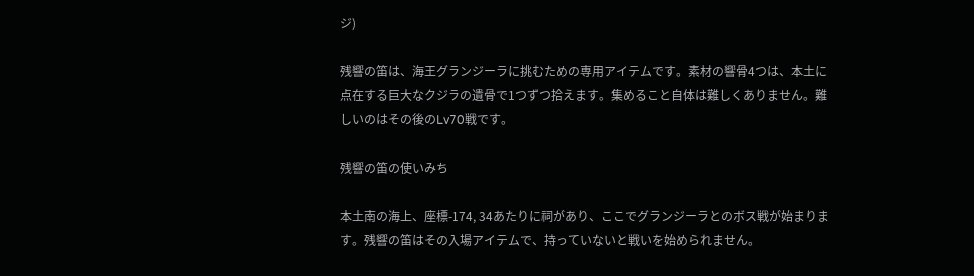ジ)

残響の笛は、海王グランジーラに挑むための専用アイテムです。素材の響骨4つは、本土に点在する巨大なクジラの遺骨で1つずつ拾えます。集めること自体は難しくありません。難しいのはその後のLv70戦です。

残響の笛の使いみち

本土南の海上、座標-174, 34あたりに祠があり、ここでグランジーラとのボス戦が始まります。残響の笛はその入場アイテムで、持っていないと戦いを始められません。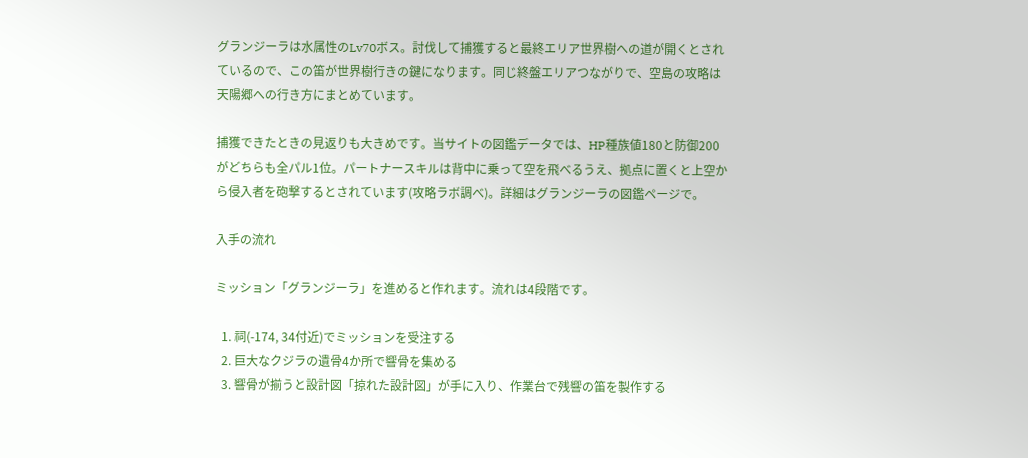グランジーラは水属性のLv70ボス。討伐して捕獲すると最終エリア世界樹への道が開くとされているので、この笛が世界樹行きの鍵になります。同じ終盤エリアつながりで、空島の攻略は天陽郷への行き方にまとめています。

捕獲できたときの見返りも大きめです。当サイトの図鑑データでは、HP種族値180と防御200がどちらも全パル1位。パートナースキルは背中に乗って空を飛べるうえ、拠点に置くと上空から侵入者を砲撃するとされています(攻略ラボ調べ)。詳細はグランジーラの図鑑ページで。

入手の流れ

ミッション「グランジーラ」を進めると作れます。流れは4段階です。

  1. 祠(-174, 34付近)でミッションを受注する
  2. 巨大なクジラの遺骨4か所で響骨を集める
  3. 響骨が揃うと設計図「掠れた設計図」が手に入り、作業台で残響の笛を製作する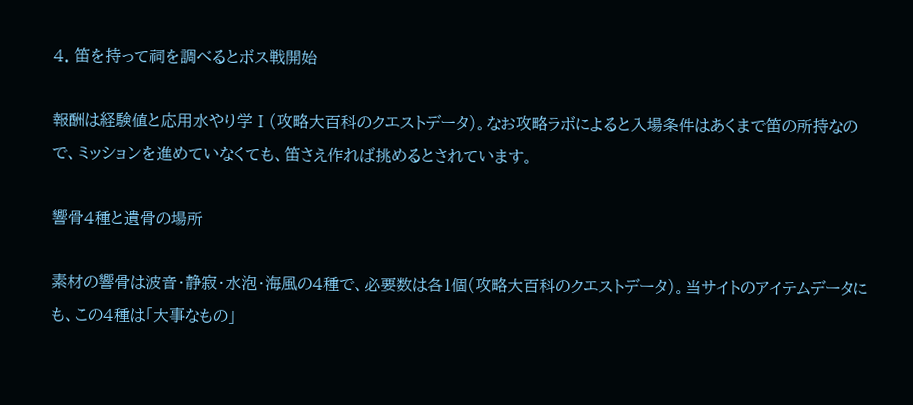4. 笛を持って祠を調べるとボス戦開始

報酬は経験値と応用水やり学Ⅰ(攻略大百科のクエストデータ)。なお攻略ラボによると入場条件はあくまで笛の所持なので、ミッションを進めていなくても、笛さえ作れば挑めるとされています。

響骨4種と遺骨の場所

素材の響骨は波音・静寂・水泡・海風の4種で、必要数は各1個(攻略大百科のクエストデータ)。当サイトのアイテムデータにも、この4種は「大事なもの」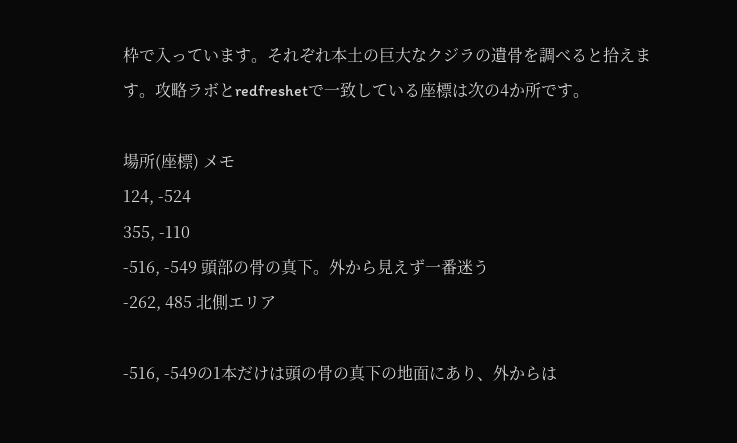枠で入っています。それぞれ本土の巨大なクジラの遺骨を調べると拾えます。攻略ラボとredfreshetで一致している座標は次の4か所です。

場所(座標) メモ
124, -524
355, -110
-516, -549 頭部の骨の真下。外から見えず一番迷う
-262, 485 北側エリア

-516, -549の1本だけは頭の骨の真下の地面にあり、外からは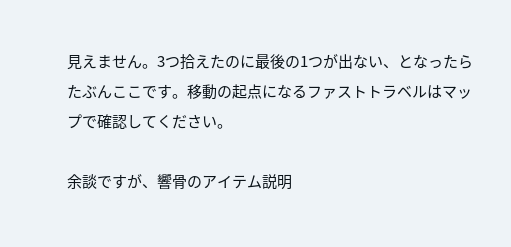見えません。3つ拾えたのに最後の1つが出ない、となったらたぶんここです。移動の起点になるファストトラベルはマップで確認してください。

余談ですが、響骨のアイテム説明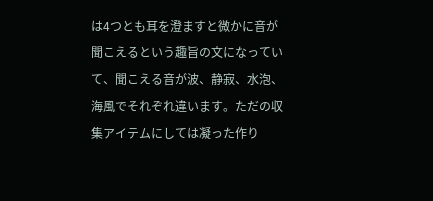は4つとも耳を澄ますと微かに音が聞こえるという趣旨の文になっていて、聞こえる音が波、静寂、水泡、海風でそれぞれ違います。ただの収集アイテムにしては凝った作り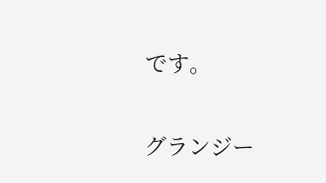です。

グランジー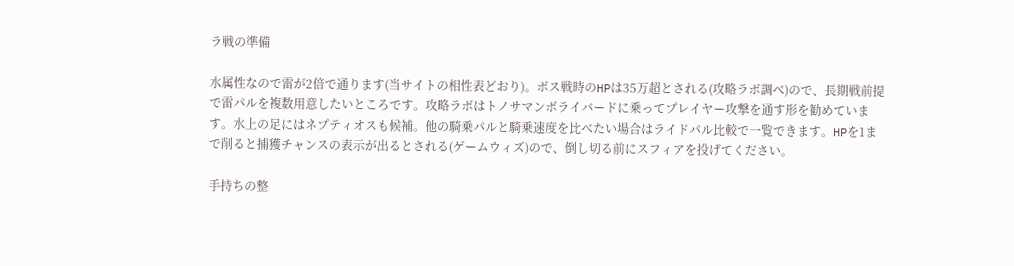ラ戦の準備

水属性なので雷が2倍で通ります(当サイトの相性表どおり)。ボス戦時のHPは35万超とされる(攻略ラボ調べ)ので、長期戦前提で雷パルを複数用意したいところです。攻略ラボはトノサマンボライバードに乗ってプレイヤー攻撃を通す形を勧めています。水上の足にはネプティオスも候補。他の騎乗パルと騎乗速度を比べたい場合はライドパル比較で一覧できます。HPを1まで削ると捕獲チャンスの表示が出るとされる(ゲームウィズ)ので、倒し切る前にスフィアを投げてください。

手持ちの整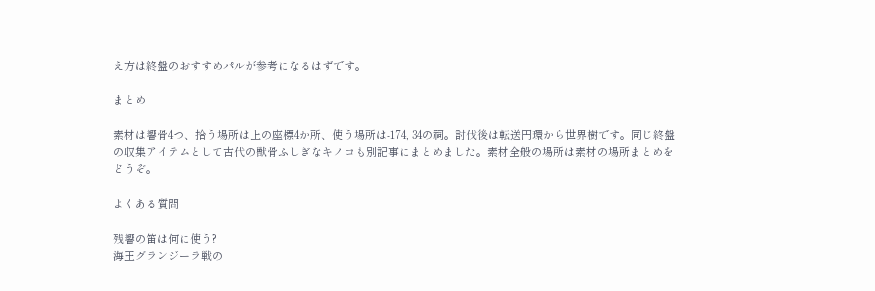え方は終盤のおすすめパルが参考になるはずです。

まとめ

素材は響骨4つ、拾う場所は上の座標4か所、使う場所は-174, 34の祠。討伐後は転送円環から世界樹です。同じ終盤の収集アイテムとして古代の獣骨ふしぎなキノコも別記事にまとめました。素材全般の場所は素材の場所まとめをどうぞ。

よくある質問

残響の笛は何に使う?
海王グランジーラ戦の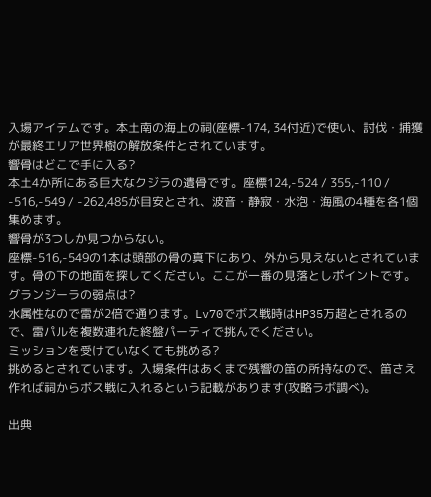入場アイテムです。本土南の海上の祠(座標-174, 34付近)で使い、討伐・捕獲が最終エリア世界樹の解放条件とされています。
響骨はどこで手に入る?
本土4か所にある巨大なクジラの遺骨です。座標124,-524 / 355,-110 / -516,-549 / -262,485が目安とされ、波音・静寂・水泡・海風の4種を各1個集めます。
響骨が3つしか見つからない。
座標-516,-549の1本は頭部の骨の真下にあり、外から見えないとされています。骨の下の地面を探してください。ここが一番の見落としポイントです。
グランジーラの弱点は?
水属性なので雷が2倍で通ります。Lv70でボス戦時はHP35万超とされるので、雷パルを複数連れた終盤パーティで挑んでください。
ミッションを受けていなくても挑める?
挑めるとされています。入場条件はあくまで残響の笛の所持なので、笛さえ作れば祠からボス戦に入れるという記載があります(攻略ラボ調べ)。

出典